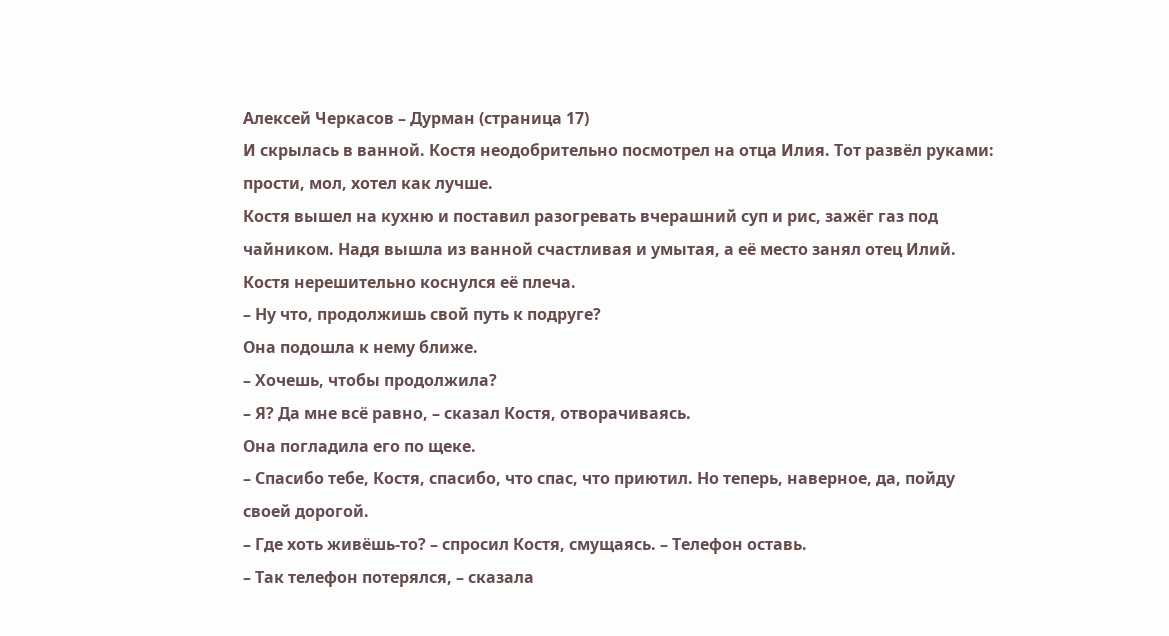Алексей Черкасов – Дурман (страница 17)
И скрылась в ванной. Костя неодобрительно посмотрел на отца Илия. Тот развёл руками: прости, мол, хотел как лучше.
Костя вышел на кухню и поставил разогревать вчерашний суп и рис, зажёг газ под чайником. Надя вышла из ванной счастливая и умытая, а её место занял отец Илий.
Костя нерешительно коснулся её плеча.
– Ну что, продолжишь свой путь к подруге?
Она подошла к нему ближе.
– Хочешь, чтобы продолжила?
– Я? Да мне всё равно, – сказал Костя, отворачиваясь.
Она погладила его по щеке.
– Спасибо тебе, Костя, спасибо, что спас, что приютил. Но теперь, наверное, да, пойду своей дорогой.
– Где хоть живёшь-то? – спросил Костя, смущаясь. – Телефон оставь.
– Так телефон потерялся, – сказала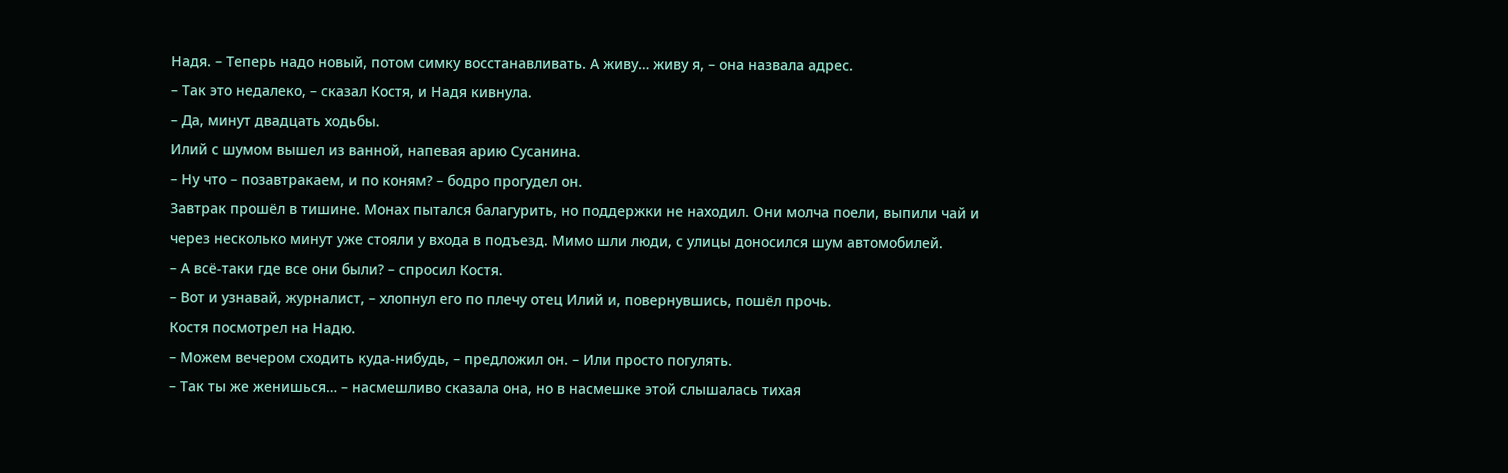Надя. – Теперь надо новый, потом симку восстанавливать. А живу… живу я, – она назвала адрес.
– Так это недалеко, – сказал Костя, и Надя кивнула.
– Да, минут двадцать ходьбы.
Илий с шумом вышел из ванной, напевая арию Сусанина.
– Ну что – позавтракаем, и по коням? – бодро прогудел он.
Завтрак прошёл в тишине. Монах пытался балагурить, но поддержки не находил. Они молча поели, выпили чай и через несколько минут уже стояли у входа в подъезд. Мимо шли люди, с улицы доносился шум автомобилей.
– А всё-таки где все они были? – спросил Костя.
– Вот и узнавай, журналист, – хлопнул его по плечу отец Илий и, повернувшись, пошёл прочь.
Костя посмотрел на Надю.
– Можем вечером сходить куда-нибудь, – предложил он. – Или просто погулять.
– Так ты же женишься… – насмешливо сказала она, но в насмешке этой слышалась тихая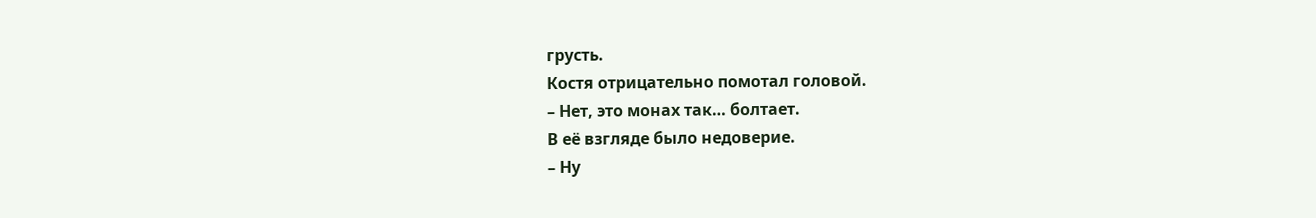грусть.
Костя отрицательно помотал головой.
– Нет, это монах так… болтает.
В её взгляде было недоверие.
– Ну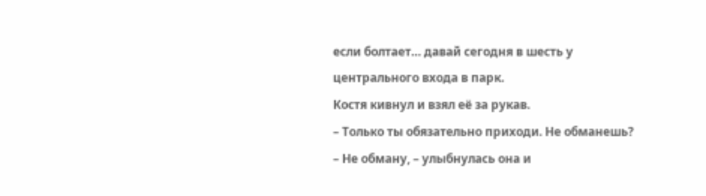если болтает… давай сегодня в шесть у центрального входа в парк.
Костя кивнул и взял её за рукав.
– Только ты обязательно приходи. Не обманешь?
– Не обману, – улыбнулась она и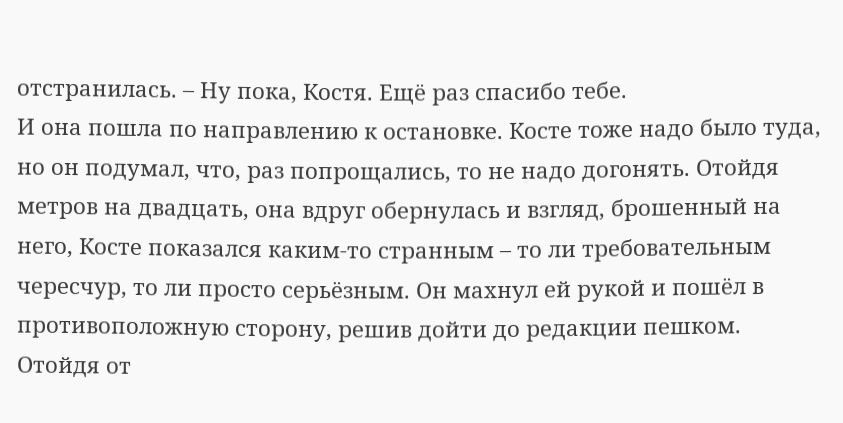отстранилась. – Ну пока, Костя. Ещё раз спасибо тебе.
И она пошла по направлению к остановке. Косте тоже надо было туда, но он подумал, что, раз попрощались, то не надо догонять. Отойдя метров на двадцать, она вдруг обернулась и взгляд, брошенный на него, Косте показался каким-то странным – то ли требовательным чересчур, то ли просто серьёзным. Он махнул ей рукой и пошёл в противоположную сторону, решив дойти до редакции пешком. Отойдя от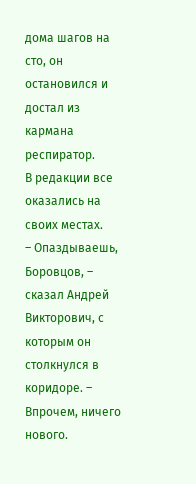дома шагов на сто, он остановился и достал из кармана респиратор.
В редакции все оказались на своих местах.
– Опаздываешь, Боровцов, – сказал Андрей Викторович, с которым он столкнулся в коридоре. – Впрочем, ничего нового.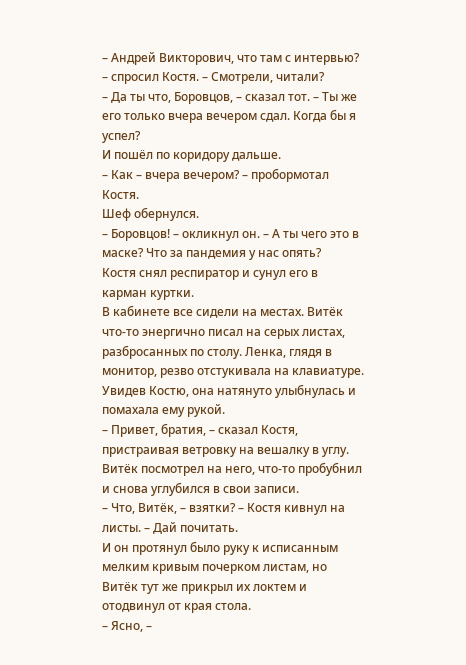– Андрей Викторович, что там с интервью? – спросил Костя. – Смотрели, читали?
– Да ты что, Боровцов, – сказал тот. – Ты же его только вчера вечером сдал. Когда бы я успел?
И пошёл по коридору дальше.
– Как – вчера вечером? – пробормотал Костя.
Шеф обернулся.
– Боровцов! – окликнул он. – А ты чего это в маске? Что за пандемия у нас опять?
Костя снял респиратор и сунул его в карман куртки.
В кабинете все сидели на местах. Витёк что-то энергично писал на серых листах, разбросанных по столу. Ленка, глядя в монитор, резво отстукивала на клавиатуре. Увидев Костю, она натянуто улыбнулась и помахала ему рукой.
– Привет, братия, – сказал Костя, пристраивая ветровку на вешалку в углу.
Витёк посмотрел на него, что-то пробубнил и снова углубился в свои записи.
– Что, Витёк, – взятки? – Костя кивнул на листы. – Дай почитать.
И он протянул было руку к исписанным мелким кривым почерком листам, но Витёк тут же прикрыл их локтем и отодвинул от края стола.
– Ясно, –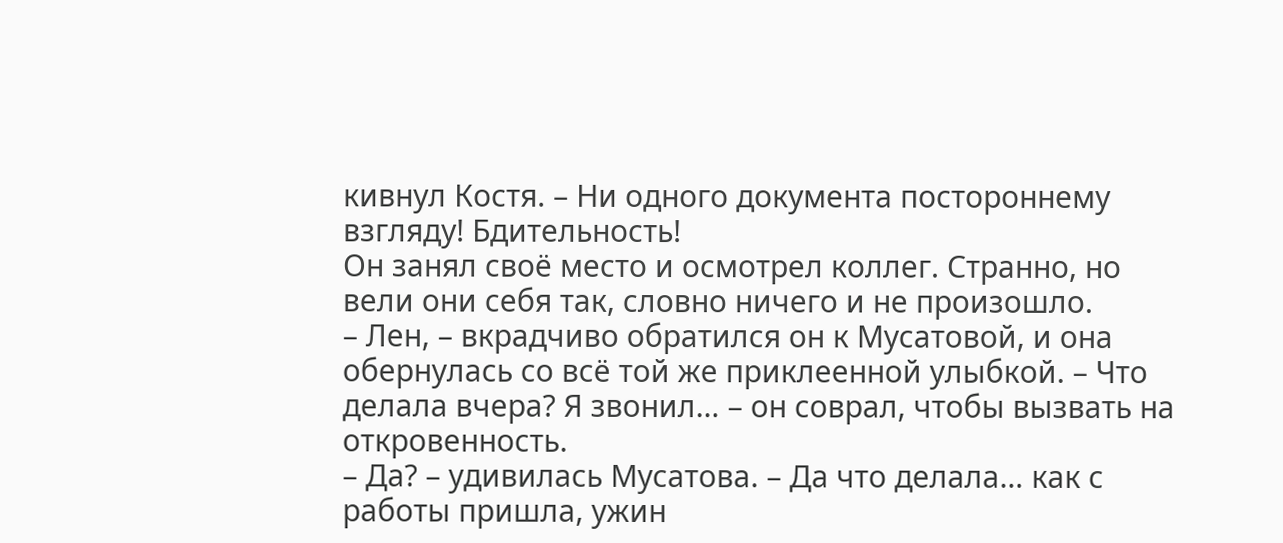кивнул Костя. – Ни одного документа постороннему взгляду! Бдительность!
Он занял своё место и осмотрел коллег. Странно, но вели они себя так, словно ничего и не произошло.
– Лен, – вкрадчиво обратился он к Мусатовой, и она обернулась со всё той же приклеенной улыбкой. – Что делала вчера? Я звонил… – он соврал, чтобы вызвать на откровенность.
– Да? – удивилась Мусатова. – Да что делала… как с работы пришла, ужин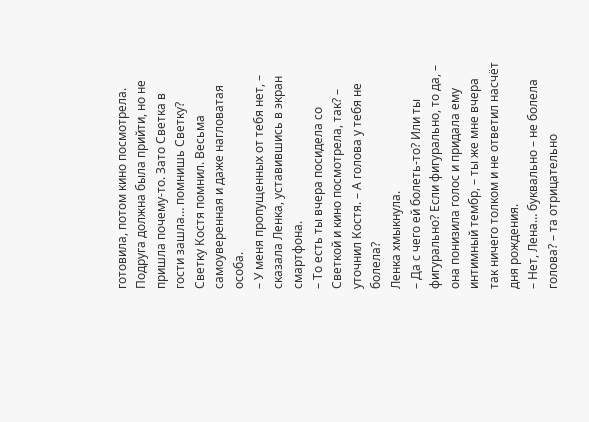готовила, потом кино посмотрела. Подруга должна была прийти, но не пришла почему-то. Зато Светка в гости зашла… помнишь Светку?
Светку Костя помнил. Весьма самоуверенная и даже нагловатая особа.
– У меня пропущенных от тебя нет, – сказала Ленка, уставившись в экран смартфона.
– То есть ты вчера посидела со Светкой и кино посмотрела, так? – уточнил Костя. – А голова у тебя не болела?
Ленка хмыкнула.
– Да с чего ей болеть-то? Или ты фигурально? Если фигурально, то да, – она понизила голос и придала ему интимный тембр, – ты же мне вчера так ничего толком и не ответил насчёт дня рождения.
– Нет, Лена… буквально – не болела голова? – та отрицательно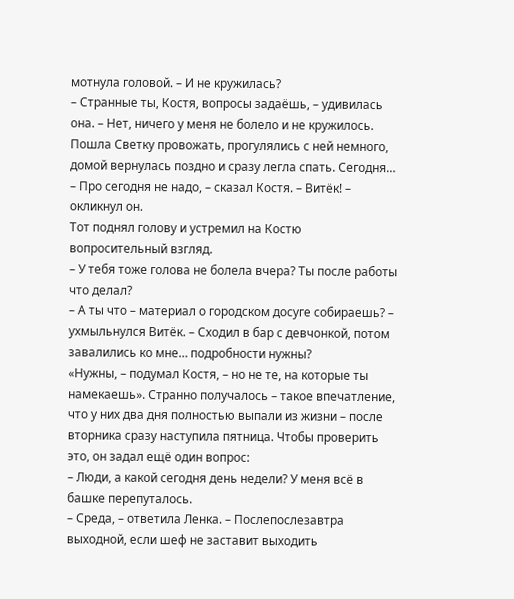мотнула головой. – И не кружилась?
– Странные ты, Костя, вопросы задаёшь, – удивилась она. – Нет, ничего у меня не болело и не кружилось. Пошла Светку провожать, прогулялись с ней немного, домой вернулась поздно и сразу легла спать. Сегодня…
– Про сегодня не надо, – сказал Костя. – Витёк! – окликнул он.
Тот поднял голову и устремил на Костю вопросительный взгляд.
– У тебя тоже голова не болела вчера? Ты после работы что делал?
– А ты что – материал о городском досуге собираешь? – ухмыльнулся Витёк. – Сходил в бар с девчонкой, потом завалились ко мне… подробности нужны?
«Нужны, – подумал Костя, – но не те, на которые ты намекаешь». Странно получалось – такое впечатление, что у них два дня полностью выпали из жизни – после вторника сразу наступила пятница. Чтобы проверить это, он задал ещё один вопрос:
– Люди, а какой сегодня день недели? У меня всё в башке перепуталось.
– Среда, – ответила Ленка. – Послепослезавтра выходной, если шеф не заставит выходить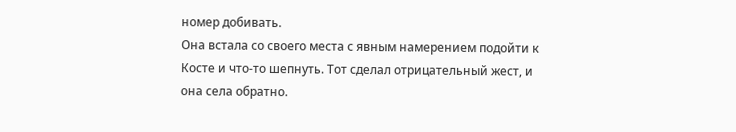номер добивать.
Она встала со своего места с явным намерением подойти к Косте и что-то шепнуть. Тот сделал отрицательный жест, и она села обратно.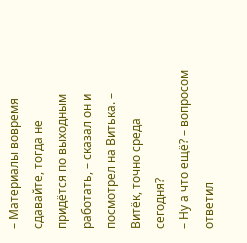– Материалы вовремя сдавайте, тогда не придётся по выходным работать, – сказал он и посмотрел на Витька. – Витёк, точно среда сегодня?
– Ну а что ещё? – вопросом ответил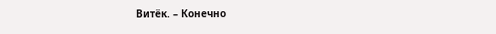Витёк. – Конечно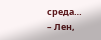среда…
– Лен,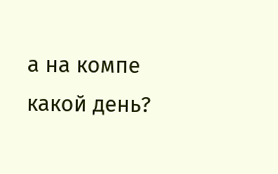а на компе какой день?